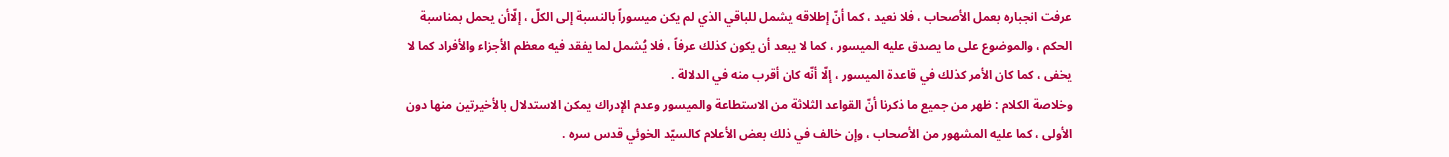عرفت انجباره بعمل الأصحاب ، فلا نعيد ، كما أنّ إطلاقه يشمل للباقي الذي لم يكن ميسوراً بالنسبة إلى الكلّ ، إلّاأن يحمل بمناسبة الحكم ، والموضوع على ما يصدق عليه الميسور ، كما لا يبعد أن يكون كذلك عرفاً ، فلا يُشمل لما يفقد فيه معظم الأجزاء والأفراد كما لا يخفى ، كما كان الأمر كذلك في قاعدة الميسور ، إلّا أنّه كان أقرب منه في الدلالة .
وخلاصة الكلام : ظهر من جميع ما ذكرنا أنّ القواعد الثلاثة من الاستطاعة والميسور وعدم الإدراك يمكن الاستدلال بالأخيرتين منها دون الأولى ، كما عليه المشهور من الأصحاب ، وإن خالف في ذلك بعض الأعلام كالسيّد الخوئي قدس سره .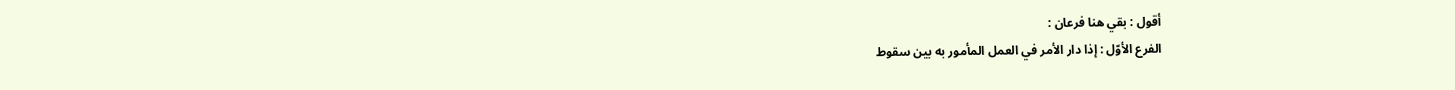أقول : بقي هنا فرعان :
الفرع الأوّل : إذا دار الأمر في العمل المأمور به بين سقوط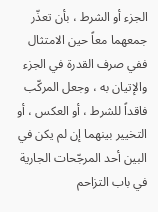الجزء أو الشرط ، بأن تعذّر جمعهما معاً حين الامتثال ففي صرف القدرة في الجزء والإتيان به ، وجعل المركّب فاقداً للشرط ، أو العكس ، أو التخيير بينهما إن لم يكن في البين أحد المرجّحات الجارية في باب التزاحم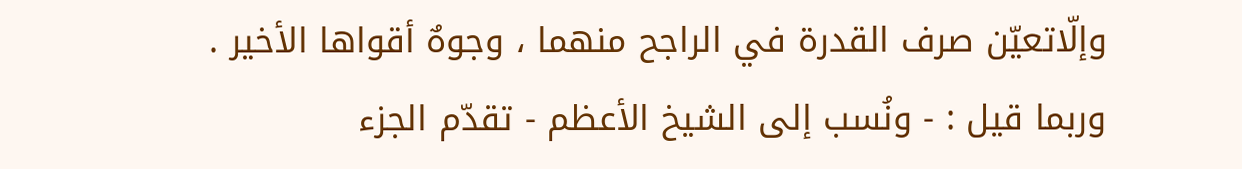وإلّاتعيّن صرف القدرة في الراجح منهما ، وجوهٌ أقواها الأخير .
وربما قيل : - ونُسب إلى الشيخ الأعظم - تقدّم الجزء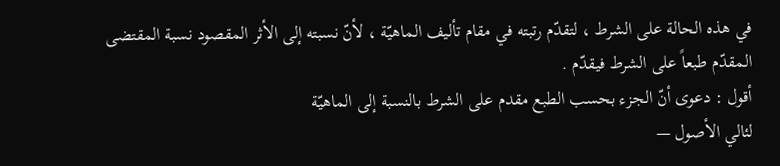في هذه الحالة على الشرط ، لتقدّم رتبته في مقام تأليف الماهيّة ، لأنّ نسبته إلى الأثر المقصود نسبة المقتضى المقدّم طبعاً على الشرط فيقدّم .
أقول : دعوى أنّ الجزء بحسب الطبع مقدم على الشرط بالنسبة إلى الماهيّة
لئالي الأصول —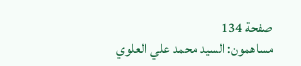صفحة 134
مساهمون: السيد محمد علي العلوي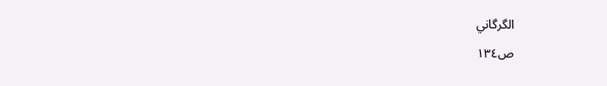الگرگاني
ص١٣٤